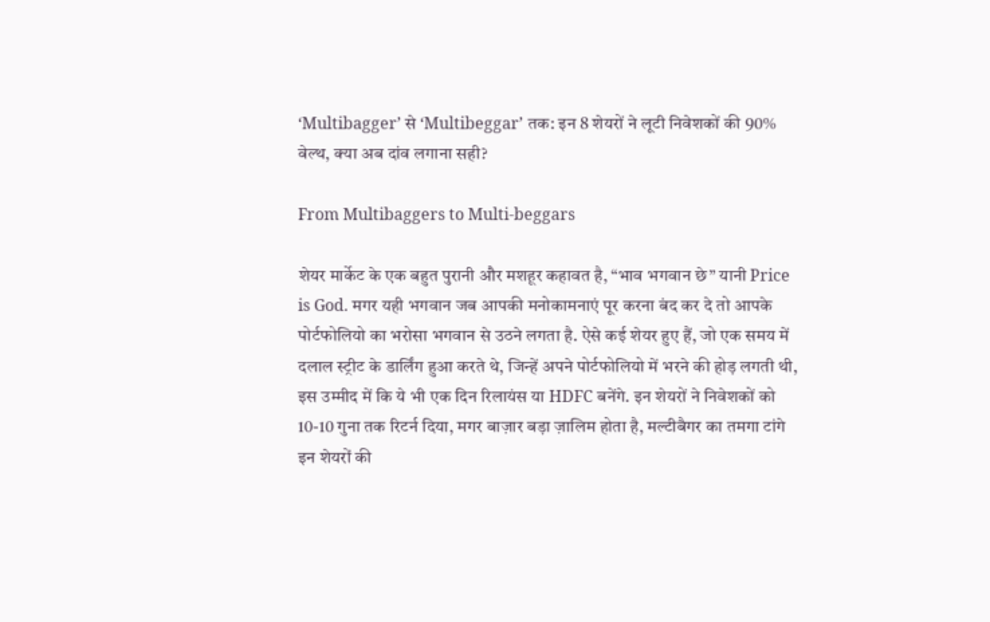‘Multibagger’ से ‘Multibeggar’ तक: इन 8 शेयरों ने लूटी निवेशकों की 90% वेल्थ, क्या अब दांव लगाना सही?

From Multibaggers to Multi-beggars

शेयर मार्केट के एक बहुत पुरानी और मशहूर कहावत है, “भाव भगवान छे” यानी Price is God. मगर यही भगवान जब आपकी मनोकामनाएं पूर करना बंद कर दे तो आपके पोर्टफोलियो का भरोसा भगवान से उठने लगता है. ऐसे कई शेयर हुए हैं, जो एक समय में दलाल स्ट्रीट के डार्लिंग हुआ करते थे, जिन्हें अपने पोर्टफोलियो में भरने की होड़ लगती थी, इस उम्मीद में कि ये भी एक दिन रिलायंस या HDFC बनेंगे. इन शेयरों ने निवेशकों को 10-10 गुना तक रिटर्न दिया, मगर बाज़ार बड़ा ज़ालिम होता है, मल्टीबैगर का तमगा टांगे इन शेयरों की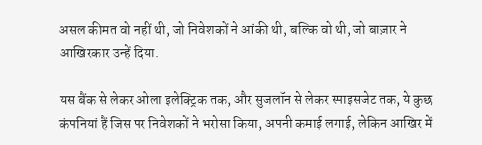असल कीमत वो नहीं थी, जो निवेशकों ने आंकी थी, बल्कि वो थी, जो बाज़ार ने आखिरकार उन्हें दिया.

यस बैंक से लेकर ओला इलेक्ट्रिक तक, और सुजलॉन से लेकर स्पाइसजेट तक, ये कुछ कंपनियां हैं जिस पर निवेशकों ने भरोसा किया, अपनी कमाई लगाई, लेकिन आखिर में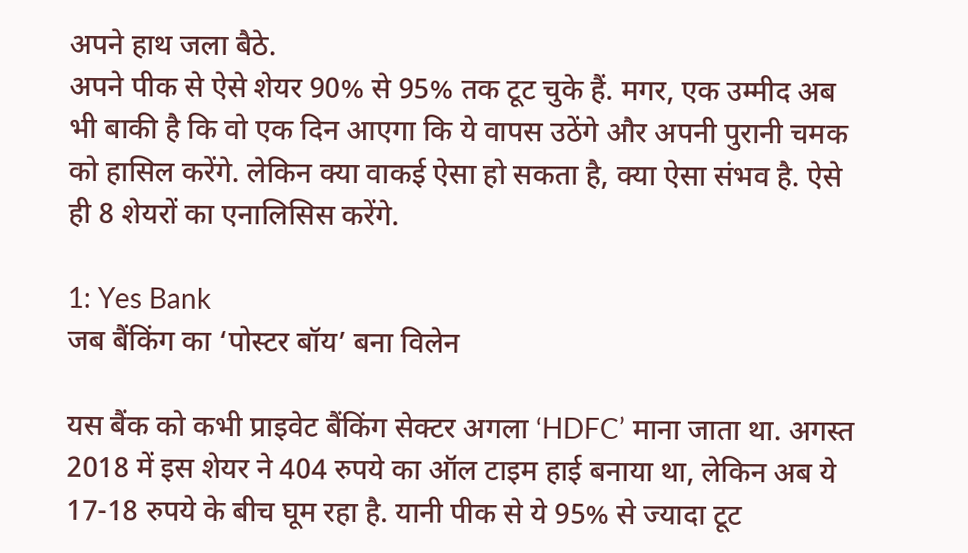अपने हाथ जला बैठे.
अपने पीक से ऐसे शेयर 90% से 95% तक टूट चुके हैं. मगर, एक उम्मीद अब भी बाकी है कि वो एक दिन आएगा कि ये वापस उठेंगे और अपनी पुरानी चमक को हासिल करेंगे. लेकिन क्या वाकई ऐसा हो सकता है, क्या ऐसा संभव है. ऐसे ही 8 शेयरों का एनालिसिस करेंगे.

1: Yes Bank
जब बैंकिंग का ‘पोस्टर बॉय’ बना विलेन

यस बैंक को कभी प्राइवेट बैंकिंग सेक्टर अगला ‘HDFC’ माना जाता था. अगस्त 2018 में इस शेयर ने 404 रुपये का ऑल टाइम हाई बनाया था, लेकिन अब ये 17-18 रुपये के बीच घूम रहा है. यानी पीक से ये 95% से ज्यादा टूट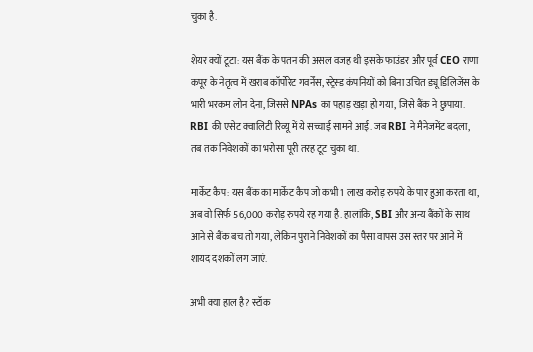चुका है.

शेयर क्यों टूटा: यस बैंक के पतन की असल वजह थी इसके फाउंडर और पूर्व CEO राणा कपूर के नेतृत्व में खराब कॉर्पोरेट गवर्नेंस, स्ट्रेस्ड कंपनियों को बिना उचित ड्यू डिलिजेंस के भारी भरकम लोन देना, जिससे NPAs का पहाड़ खड़ा हो गया, जिसे बैंक ने छुपाया. RBI की एसेट क्वालिटी रिव्यू में ये सच्चाई सामने आई. जब RBI ने मैनेजमेंट बदला, तब तक निवेशकों का भरोसा पूरी तरह टूट चुका था.

मार्केट कैप: यस बैंक का मार्केट कैप जो कभी 1 लाख करोड़ रुपये के पार हुआ करता था, अब वो सिर्फ 56,000 करोड़ रुपये रह गया है. हालांकि, SBI और अन्य बैंकों के साथ आने से बैंक बच तो गया, लेकिन पुराने निवेशकों का पैसा वापस उस स्तर पर आने में शायद दशकों लग जाएं.

अभी क्या हाल है? स्टॉक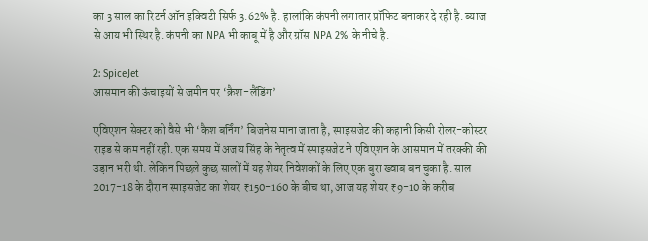का 3 साल का रिटर्न ऑन इक्विटी सिर्फ 3.62% है. हालांकि कंपनी लगातार प्रॉफिट बनाकर दे रही है. ब्याज से आय भी स्थिर है. कंपनी का NPA भी काबू में है और ग्रॉस NPA 2% के नीचे है.

2: SpiceJet
आसमान की ऊंचाइयों से जमीन पर ‘क्रैश-लैंडिंग’

एविएशन सेक्टर को वैसे भी ‘कैश बर्निंग’ बिजनेस माना जाता है, स्पाइसजेट की कहानी किसी रोलर-कोस्टर राइड से कम नहीं रही. एक समय में अजय सिंह के नेतृत्व में स्पाइसजेट ने एविएशन के आसमान में तरक्की की उड़ान भरी थी. लेकिन पिछले कुछ सालों में यह शेयर निवेशकों के लिए एक बुरा ख्वाब बन चुका है. साल 2017-18 के दौरान स्पाइसजेट का शेयर ₹150-160 के बीच था, आज यह शेयर ₹9-10 के करीब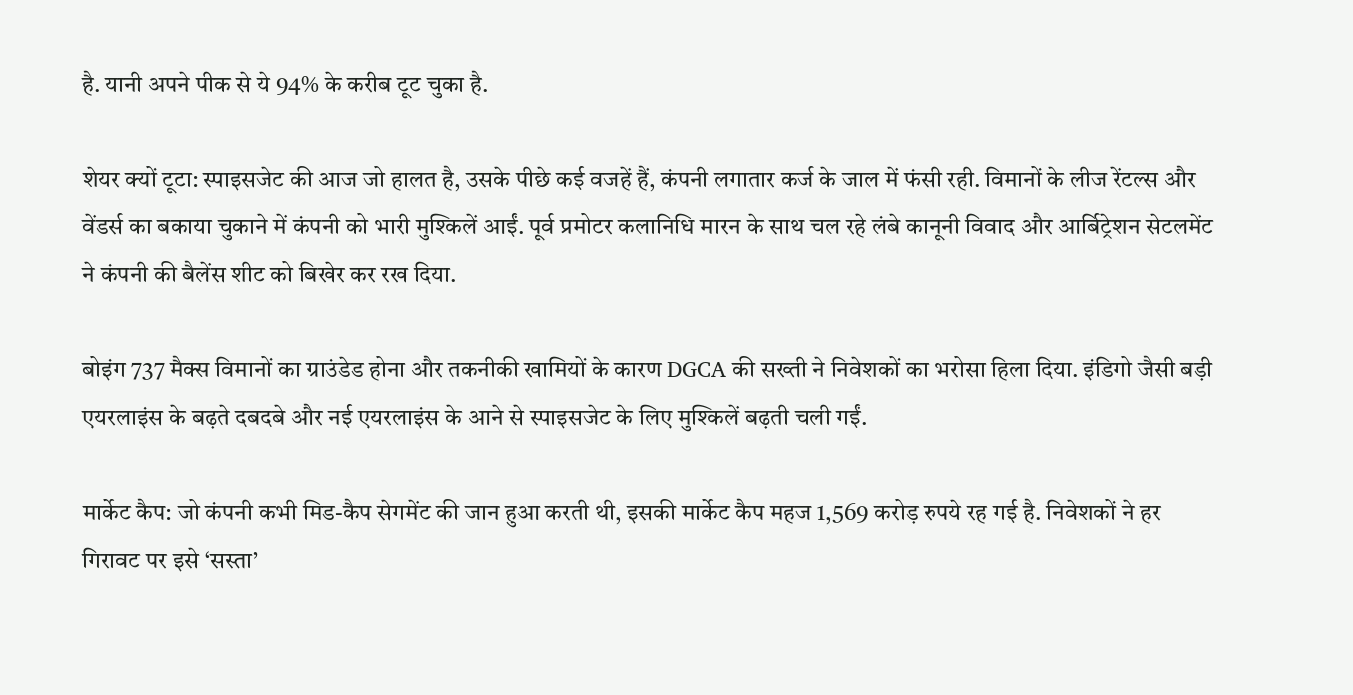है. यानी अपने पीक से ये 94% के करीब टूट चुका है.

शेयर क्यों टूटा: स्पाइसजेट की आज जो हालत है, उसके पीछे कई वजहें हैं, कंपनी लगातार कर्ज के जाल में फंसी रही. विमानों के लीज रेंटल्स और वेंडर्स का बकाया चुकाने में कंपनी को भारी मुश्किलें आईं. पूर्व प्रमोटर कलानिधि मारन के साथ चल रहे लंबे कानूनी विवाद और आर्बिट्रेशन सेटलमेंट ने कंपनी की बैलेंस शीट को बिखेर कर रख दिया.

बोइंग 737 मैक्स विमानों का ग्राउंडेड होना और तकनीकी खामियों के कारण DGCA की सख्ती ने निवेशकों का भरोसा हिला दिया. इंडिगो जैसी बड़ी एयरलाइंस के बढ़ते दबदबे और नई एयरलाइंस के आने से स्पाइसजेट के लिए मुश्किलें बढ़ती चली गईं.

मार्केट कैप: जो कंपनी कभी मिड-कैप सेगमेंट की जान हुआ करती थी, इसकी मार्केट कैप महज 1,569 करोड़ रुपये रह गई है. निवेशकों ने हर गिरावट पर इसे ‘सस्ता’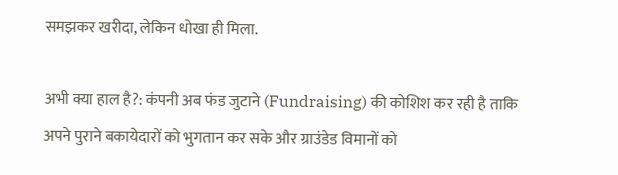समझकर खरीदा, लेकिन धोखा ही मिला.

अभी क्या हाल है?: कंपनी अब फंड जुटाने (Fundraising) की कोशिश कर रही है ताकि अपने पुराने बकायेदारों को भुगतान कर सके और ग्राउंडेड विमानों को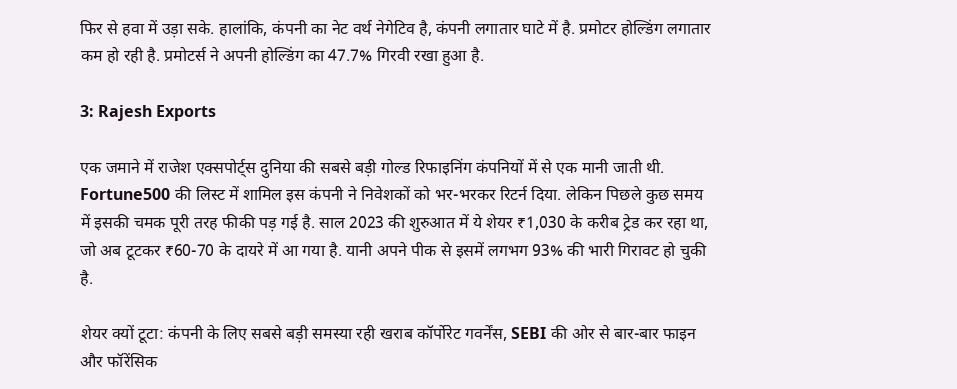फिर से हवा में उड़ा सके. हालांकि, कंपनी का नेट वर्थ नेगेटिव है, कंपनी लगातार घाटे में है. प्रमोटर होल्डिंग लगातार कम हो रही है. प्रमोटर्स ने अपनी होल्डिंग का 47.7% गिरवी रखा हुआ है.

3: Rajesh Exports

एक जमाने में राजेश एक्सपोर्ट्स दुनिया की सबसे बड़ी गोल्ड रिफाइनिंग कंपनियों में से एक मानी जाती थी. Fortune500 की लिस्ट में शामिल इस कंपनी ने निवेशकों को भर-भरकर रिटर्न दिया. लेकिन पिछले कुछ समय में इसकी चमक पूरी तरह फीकी पड़ गई है. साल 2023 की शुरुआत में ये शेयर ₹1,030 के करीब ट्रेड कर रहा था, जो अब टूटकर ₹60-70 के दायरे में आ गया है. यानी अपने पीक से इसमें लगभग 93% की भारी गिरावट हो चुकी है.

शेयर क्यों टूटा: कंपनी के लिए सबसे बड़ी समस्या रही खराब कॉर्पोरेट गवर्नेंस, SEBI की ओर से बार-बार फाइन और फॉरेंसिक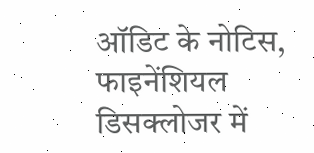ऑडिट के नोटिस, फाइनेंशियल डिसक्लोजर में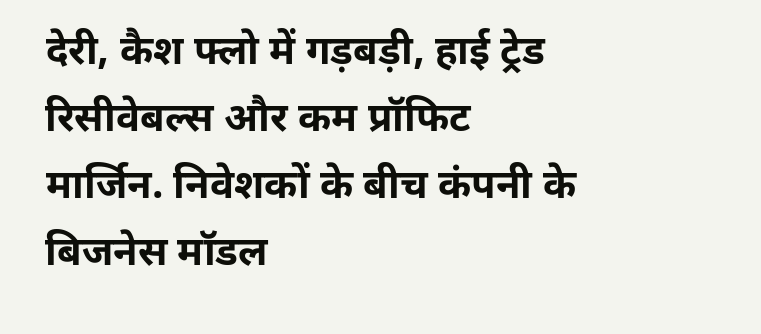देरी, कैश फ्लो में गड़बड़ी, हाई ट्रेड रिसीवेबल्स और कम प्रॉफिट मार्जिन. निवेशकों के बीच कंपनी के बिजनेस मॉडल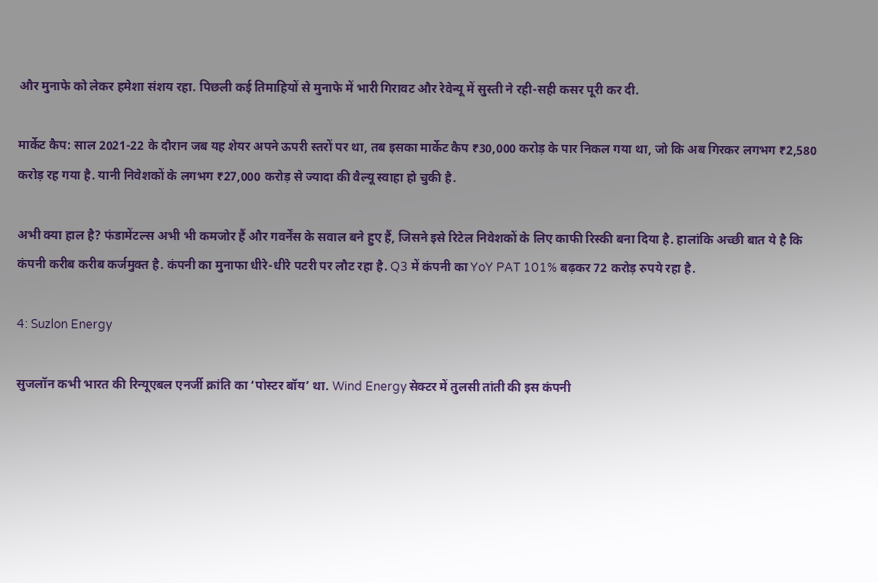और मुनाफे को लेकर हमेशा संशय रहा. पिछली कई तिमाहियों से मुनाफे में भारी गिरावट और रेवेन्यू में सुस्ती ने रही-सही कसर पूरी कर दी.

मार्केट कैप: साल 2021-22 के दौरान जब यह शेयर अपने ऊपरी स्तरों पर था, तब इसका मार्केट कैप ₹30,000 करोड़ के पार निकल गया था, जो कि अब गिरकर लगभग ₹2,580 करोड़ रह गया है. यानी निवेशकों के लगभग ₹27,000 करोड़ से ज्यादा की वैल्यू स्वाहा हो चुकी है.

अभी क्या हाल है? फंडामेंटल्स अभी भी कमजोर हैं और गवर्नेंस के सवाल बने हुए हैं, जिसने इसे रिटेल निवेशकों के लिए काफी रिस्की बना दिया है. हालांकि अच्छी बात ये है कि कंपनी करीब करीब कर्जमुक्त है. कंपनी का मुनाफा धीरे-धीरे पटरी पर लौट रहा है. Q3 में कंपनी का YoY PAT 101% बढ़कर 72 करोड़ रुपये रहा है.

4: Suzlon Energy

सुजलॉन कभी भारत की रिन्यूएबल एनर्जी क्रांति का ‘पोस्टर बॉय’ था. Wind Energy सेक्टर में तुलसी तांती की इस कंपनी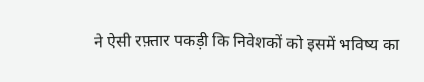ने ऐसी रफ़्तार पकड़ी कि निवेशकों को इसमें भविष्य का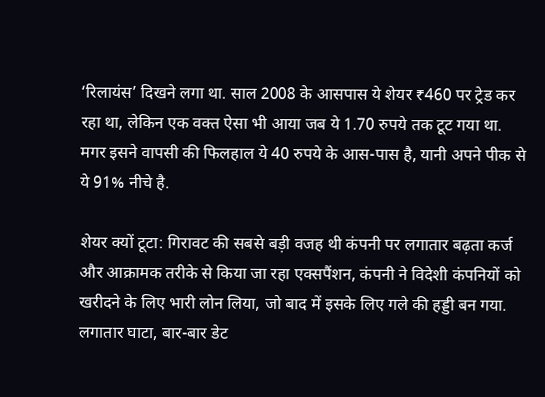‘रिलायंस’ दिखने लगा था. साल 2008 के आसपास ये शेयर ₹460 पर ट्रेड कर रहा था, लेकिन एक वक्त ऐसा भी आया जब ये 1.70 रुपये तक टूट गया था. मगर इसने वापसी की फिलहाल ये 40 रुपये के आस-पास है, यानी अपने पीक से ये 91% नीचे है.

शेयर क्यों टूटा: गिरावट की सबसे बड़ी वजह थी कंपनी पर लगातार बढ़ता कर्ज और आक्रामक तरीके से किया जा रहा एक्सपैंशन, कंपनी ने विदेशी कंपनियों को खरीदने के लिए भारी लोन लिया, जो बाद में इसके लिए गले की हड्डी बन गया. लगातार घाटा, बार-बार डेट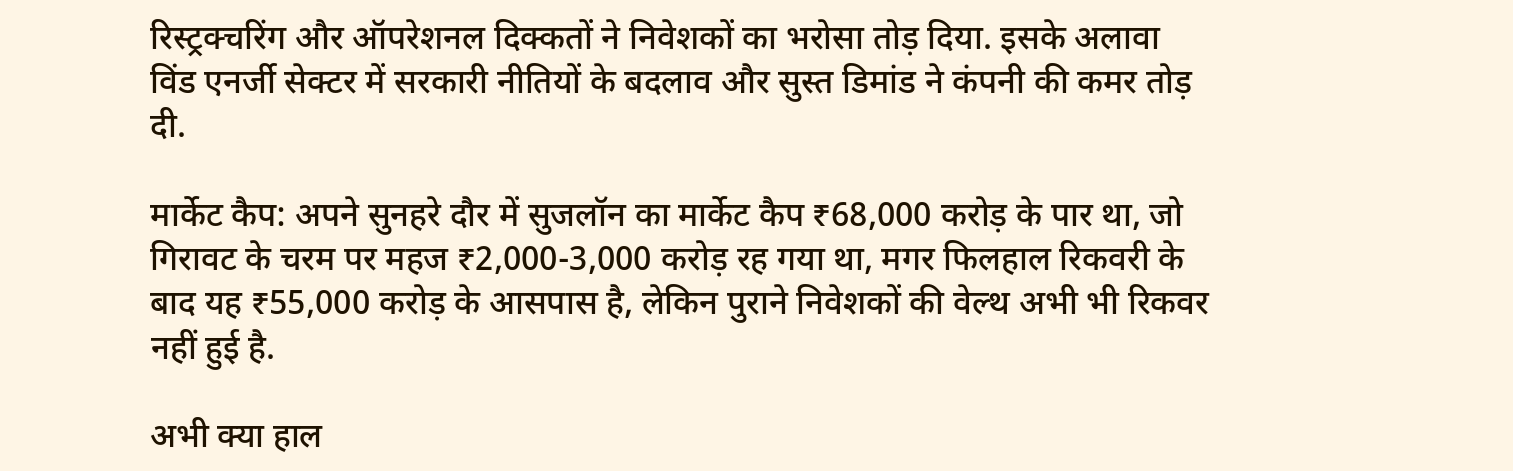रिस्ट्रक्चरिंग और ऑपरेशनल दिक्कतों ने निवेशकों का भरोसा तोड़ दिया. इसके अलावा विंड एनर्जी सेक्टर में सरकारी नीतियों के बदलाव और सुस्त डिमांड ने कंपनी की कमर तोड़ दी.

मार्केट कैप: अपने सुनहरे दौर में सुजलॉन का मार्केट कैप ₹68,000 करोड़ के पार था, जो गिरावट के चरम पर महज ₹2,000-3,000 करोड़ रह गया था, मगर फिलहाल रिकवरी के बाद यह ₹55,000 करोड़ के आसपास है, लेकिन पुराने निवेशकों की वेल्थ अभी भी रिकवर नहीं हुई है.

अभी क्या हाल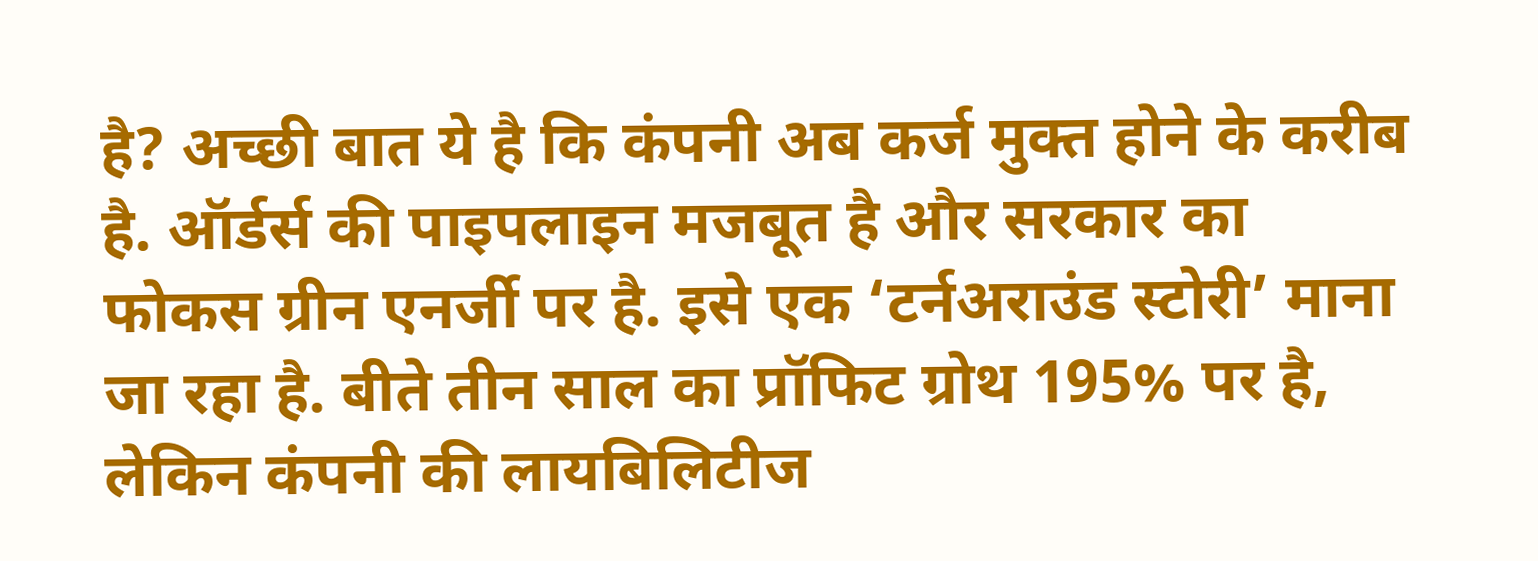है? अच्छी बात ये है कि कंपनी अब कर्ज मुक्त होने के करीब है. ऑर्डर्स की पाइपलाइन मजबूत है और सरकार का फोकस ग्रीन एनर्जी पर है. इसे एक ‘टर्नअराउंड स्टोरी’ माना जा रहा है. बीते तीन साल का प्रॉफिट ग्रोथ 195% पर है, लेकिन कंपनी की लायबिलिटीज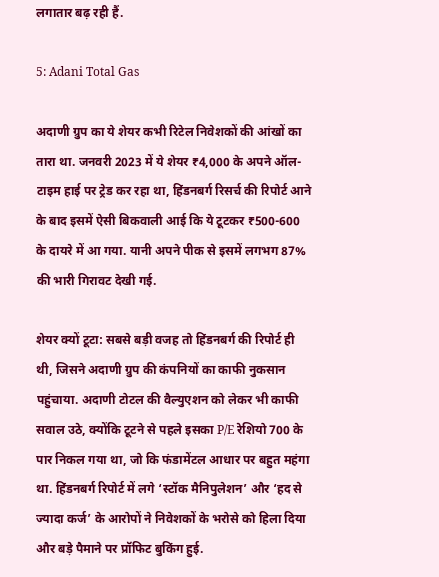लगातार बढ़ रही हैं.

5: Adani Total Gas

अदाणी ग्रुप का ये शेयर कभी रिटेल निवेशकों की आंखों का तारा था. जनवरी 2023 में ये शेयर ₹4,000 के अपने ऑल-टाइम हाई पर ट्रेड कर रहा था, हिंडनबर्ग रिसर्च की रिपोर्ट आने के बाद इसमें ऐसी बिकवाली आई कि ये टूटकर ₹500-600 के दायरे में आ गया. यानी अपने पीक से इसमें लगभग 87% की भारी गिरावट देखी गई.

शेयर क्यों टूटा: सबसे बड़ी वजह तो हिंडनबर्ग की रिपोर्ट ही थी, जिसने अदाणी ग्रुप की कंपनियों का काफी नुकसान पहुंचाया. अदाणी टोटल की वैल्युएशन को लेकर भी काफी सवाल उठे, क्योंकि टूटने से पहले इसका P/E रेशियो 700 के पार निकल गया था, जो कि फंडामेंटल आधार पर बहुत महंगा था. हिंडनबर्ग रिपोर्ट में लगे ‘स्टॉक मैनिपुलेशन’ और ‘हद से ज्यादा कर्ज’ के आरोपों ने निवेशकों के भरोसे को हिला दिया और बड़े पैमाने पर प्रॉफिट बुकिंग हुई.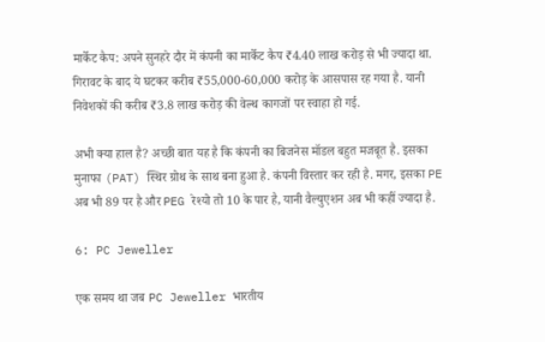मार्केट कैप: अपने सुनहरे दौर में कंपनी का मार्केट कैप ₹4.40 लाख करोड़ से भी ज्यादा था. गिरावट के बाद ये घटकर करीब ₹55,000-60,000 करोड़ के आसपास रह गया है. यानी निवेशकों की करीब ₹3.8 लाख करोड़ की वेल्थ कागजों पर स्वाहा हो गई.

अभी क्या हाल है? अच्छी बात यह है कि कंपनी का बिजनेस मॉडल बहुत मजबूत है. इसका मुनाफा (PAT) स्थिर ग्रोथ के साथ बना हुआ है. कंपनी विस्तार कर रही है. मगर, इसका PE अब भी 89 पर है और PEG रेश्यो तो 10 के पार है, यानी वैल्युएशन अब भी कहीं ज्यादा है.

6: PC Jeweller

एक समय था जब PC Jeweller भारतीय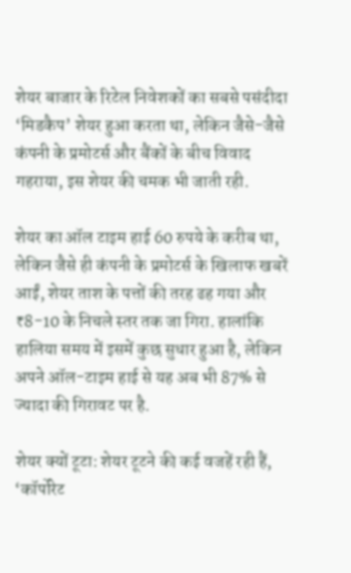शेयर बाजार के रिटेल निवेशकों का सबसे पसंदीदा ‘मिडकैप’ शेयर हुआ करता था, लेकिन जैसे-जैसे कंपनी के प्रमोटर्स और बैंकों के बीच विवाद गहराया, इस शेयर की चमक भी जाती रही.

शेयर का ऑल टाइम हाई 60 रुपये के करीब था, लेकिन जैसे ही कंपनी के प्रमोटर्स के खिलाफ खबरें आईं, शेयर ताश के पत्तों की तरह ढह गया और ₹8-10 के निचले स्तर तक जा गिरा. हालांकि हालिया समय में इसमें कुछ सुधार हुआ है, लेकिन अपने ऑल-टाइम हाई से यह अब भी 87% से ज्यादा की गिरावट पर है.

शेयर क्यों टूटा: शेयर टूटने की कई वजहें रही हैं, ‘कॉर्पोरेट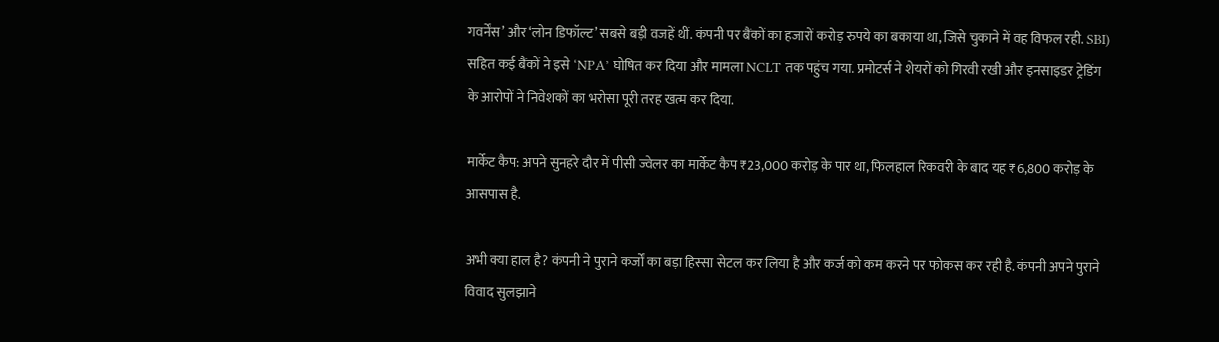गवर्नेंस’ और ‘लोन डिफॉल्ट’ सबसे बड़ी वजहें थीं. कंपनी पर बैंकों का हजारों करोड़ रुपये का बकाया था, जिसे चुकाने में वह विफल रही. SBI) सहित कई बैंकों ने इसे ‘NPA’ घोषित कर दिया और मामला NCLT तक पहुंच गया. प्रमोटर्स ने शेयरों को गिरवी रखी और इनसाइडर ट्रेडिंग के आरोपों ने निवेशकों का भरोसा पूरी तरह खत्म कर दिया.

मार्केट कैप: अपने सुनहरे दौर में पीसी ज्वेलर का मार्केट कैप ₹23,000 करोड़ के पार था, फिलहाल रिकवरी के बाद यह ₹6,800 करोड़ के आसपास है.

अभी क्या हाल है? कंपनी ने पुराने कर्जों का बड़ा हिस्सा सेटल कर लिया है और कर्ज को कम करने पर फोकस कर रही है. कंपनी अपने पुराने विवाद सुलझाने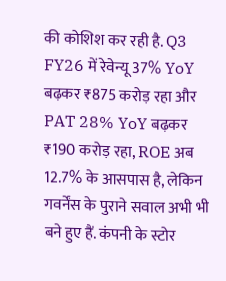की कोशिश कर रही है. Q3 FY26 में रेवेन्यू 37% YoY बढ़कर ₹875 करोड़ रहा और PAT 28% YoY बढ़कर ₹190 करोड़ रहा, ROE अब 12.7% के आसपास है, लेकिन गवर्नेंस के पुराने सवाल अभी भी बने हुए हैं. कंपनी के स्टोर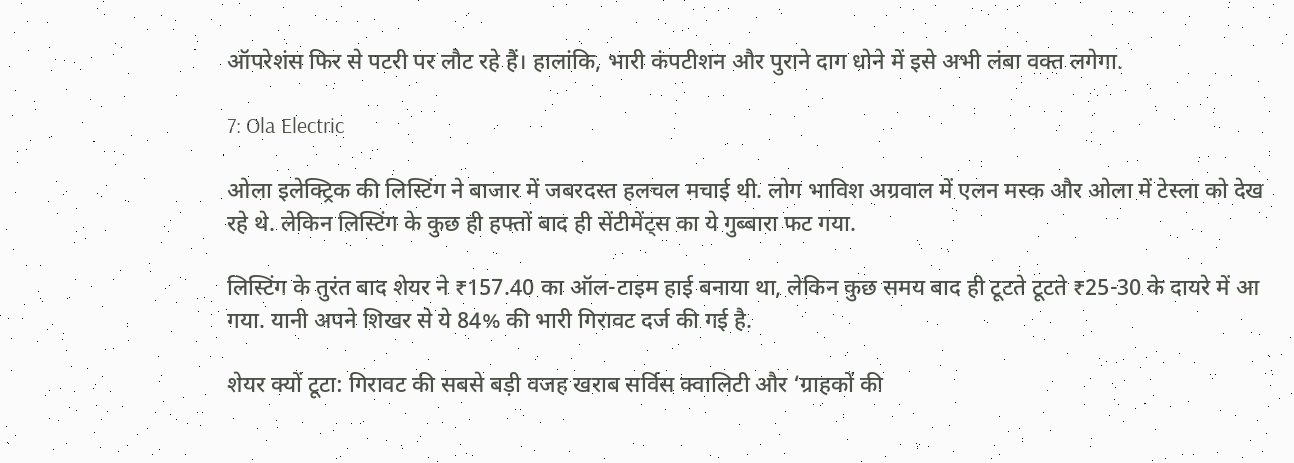ऑपरेशंस फिर से पटरी पर लौट रहे हैं। हालांकि, भारी कंपटीशन और पुराने दाग धोने में इसे अभी लंबा वक्त लगेगा.

7: Ola Electric

ओला इलेक्ट्रिक की लिस्टिंग ने बाजार में जबरदस्त हलचल मचाई थी. लोग भाविश अग्रवाल में एलन मस्क और ओला में टेस्ला को देख रहे थे. लेकिन लिस्टिंग के कुछ ही हफ्तों बाद ही सेंटीमेंट्स का ये गुब्बारा फट गया.

लिस्टिंग के तुरंत बाद शेयर ने ₹157.40 का ऑल-टाइम हाई बनाया था, लेकिन कुछ समय बाद ही टूटते टूटते ₹25-30 के दायरे में आ गया. यानी अपने शिखर से ये 84% की भारी गिरावट दर्ज की गई है.

शेयर क्यों टूटा: गिरावट की सबसे बड़ी वजह खराब सर्विस क्वालिटी और ‘ग्राहकों की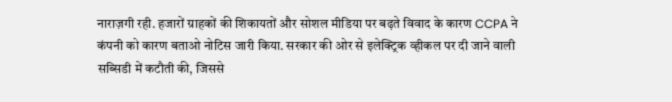नाराज़गी रही. हजारों ग्राहकों की शिकायतों और सोशल मीडिया पर बढ़ते विवाद के कारण CCPA ने कंपनी को कारण बताओ नोटिस जारी किया. सरकार की ओर से इलेक्ट्रिक व्हीकल पर दी जाने वाली सब्सिडी में कटौती की, जिससे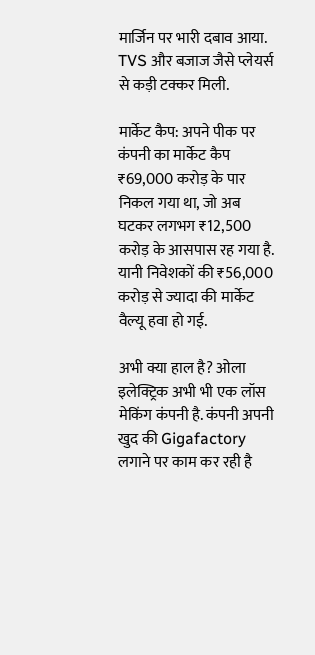मार्जिन पर भारी दबाव आया. TVS और बजाज जैसे प्लेयर्स से कड़ी टक्कर मिली.

मार्केट कैप: अपने पीक पर कंपनी का मार्केट कैप ₹69,000 करोड़ के पार निकल गया था, जो अब घटकर लगभग ₹12,500 करोड़ के आसपास रह गया है. यानी निवेशकों की ₹56,000 करोड़ से ज्यादा की मार्केट वैल्यू हवा हो गई.

अभी क्या हाल है? ओला इलेक्ट्रिक अभी भी एक लॉस मेकिंग कंपनी है. कंपनी अपनी खुद की Gigafactory लगाने पर काम कर रही है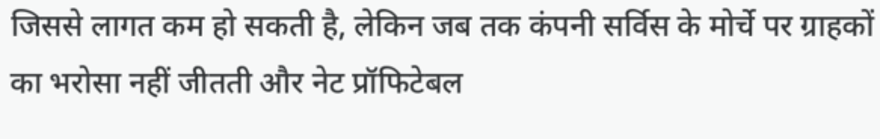जिससे लागत कम हो सकती है, लेकिन जब तक कंपनी सर्विस के मोर्चे पर ग्राहकों का भरोसा नहीं जीतती और नेट प्रॉफिटेबल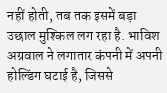नहीं होती, तब तक इसमें बड़ा उछाल मुश्किल लग रहा है. भाविश अग्रवाल ने लगातार कंपनी में अपनी होल्डिंग घटाई है, जिससे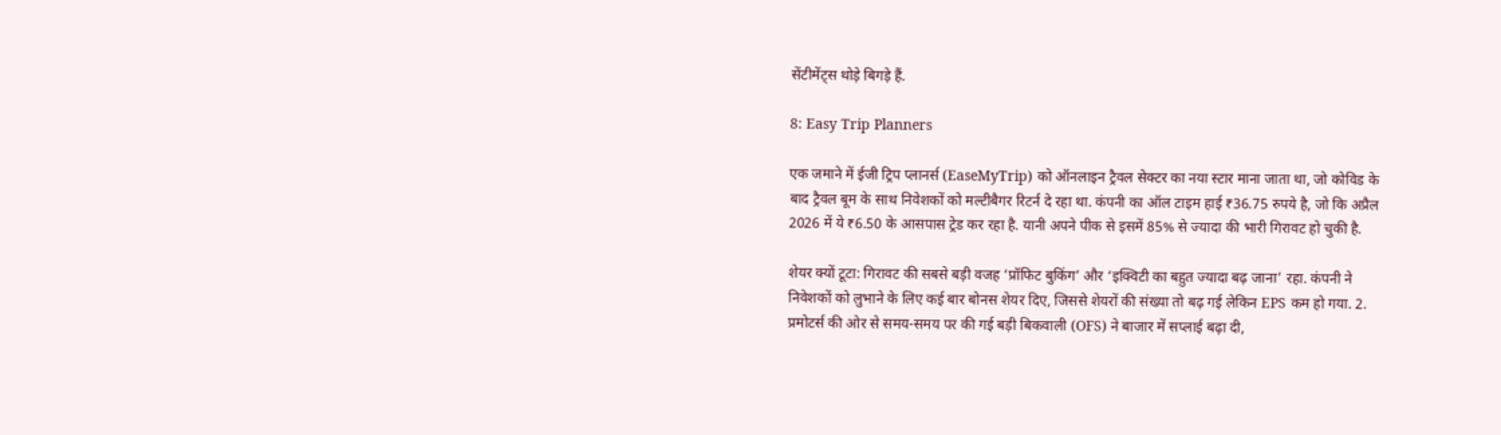सेंटीमेंट्स थोड़े बिगड़े हैं.

8: Easy Trip Planners

एक जमाने में ईजी ट्रिप प्लानर्स (EaseMyTrip) को ऑनलाइन ट्रैवल सेक्टर का नया स्टार माना जाता था, जो कोविड के बाद ट्रैवल बूम के साथ निवेशकों को मल्टीबैगर रिटर्न दे रहा था. कंपनी का ऑल टाइम हाई ₹36.75 रुपये है, जो कि अप्रैल 2026 में ये ₹6.50 के आसपास ट्रेड कर रहा है. यानी अपने पीक से इसमें 85% से ज्यादा की भारी गिरावट हो चुकी है.

शेयर क्यों टूटा: गिरावट की सबसे बड़ी वजह ‘प्रॉफिट बुकिंग’ और ‘इक्विटी का बहुत ज्यादा बढ़ जाना’ रहा. कंपनी ने निवेशकों को लुभाने के लिए कई बार बोनस शेयर दिए, जिससे शेयरों की संख्या तो बढ़ गई लेकिन EPS कम हो गया. 2. प्रमोटर्स की ओर से समय-समय पर की गई बड़ी बिकवाली (OFS) ने बाजार में सप्लाई बढ़ा दी,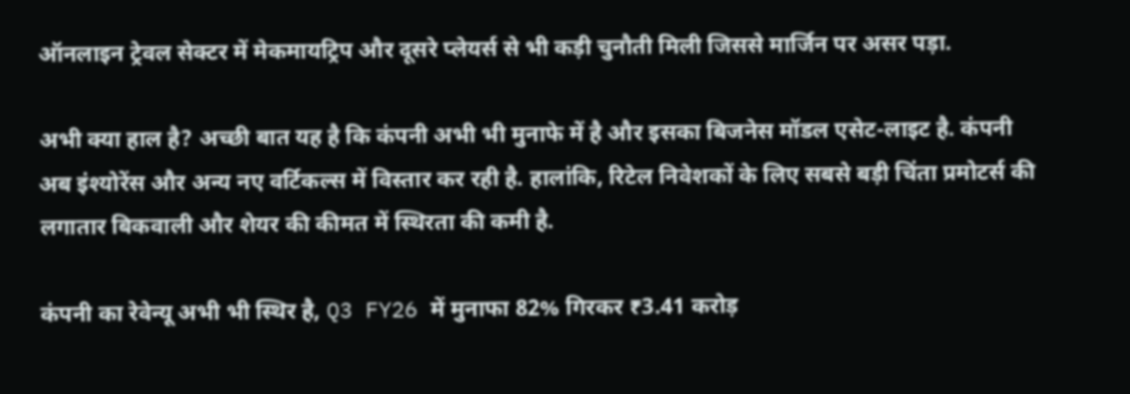ऑनलाइन ट्रेवल सेक्टर में मेकमायट्रिप और दूसरे प्लेयर्स से भी कड़ी चुनौती मिली जिससे मार्जिन पर असर पड़ा.

अभी क्या हाल है? अच्छी बात यह है कि कंपनी अभी भी मुनाफे में है और इसका बिजनेस मॉडल एसेट-लाइट है. कंपनी अब इंश्योरेंस और अन्य नए वर्टिकल्स में विस्तार कर रही है. हालांकि, रिटेल निवेशकों के लिए सबसे बड़ी चिंता प्रमोटर्स की लगातार बिकवाली और शेयर की कीमत में स्थिरता की कमी है.

कंपनी का रेवेन्यू अभी भी स्थिर है, Q3 FY26 में मुनाफा 82% गिरकर ₹3.41 करोड़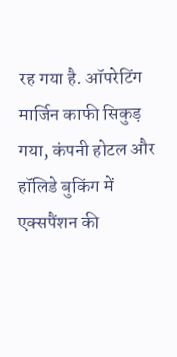रह गया है. ऑपरेटिंग मार्जिन काफी सिकुड़ गया, कंपनी होटल और हॉलिडे बुकिंग में एक्सपैंशन की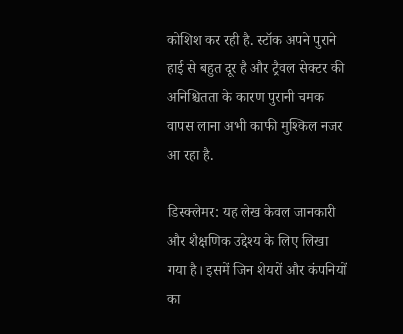कोशिश कर रही है. स्टॉक अपने पुराने हाई से बहुत दूर है और ट्रैवल सेक्टर की अनिश्चितता के कारण पुरानी चमक वापस लाना अभी काफी मुश्किल नजर आ रहा है.

डिस्क्लेमर: यह लेख केवल जानकारी और शैक्षणिक उद्देश्य के लिए लिखा गया है। इसमें जिन शेयरों और कंपनियों का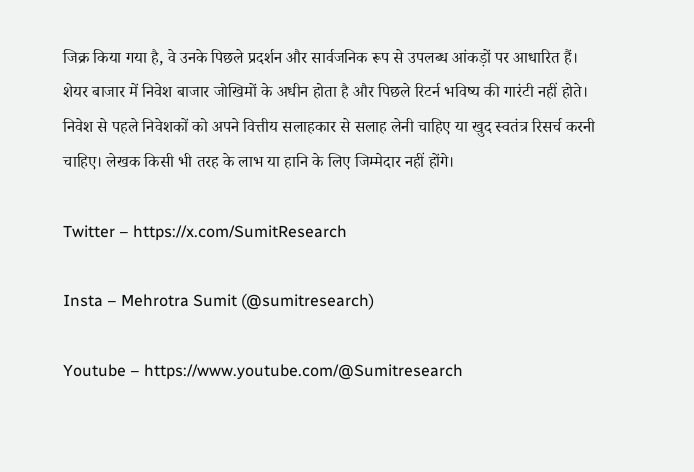जिक्र किया गया है, वे उनके पिछले प्रदर्शन और सार्वजनिक रूप से उपलब्ध आंकड़ों पर आधारित हैं। शेयर बाजार में निवेश बाजार जोखिमों के अधीन होता है और पिछले रिटर्न भविष्य की गारंटी नहीं होते। निवेश से पहले निवेशकों को अपने वित्तीय सलाहकार से सलाह लेनी चाहिए या खुद स्वतंत्र रिसर्च करनी चाहिए। लेखक किसी भी तरह के लाभ या हानि के लिए जिम्मेदार नहीं होंगे।

Twitter – https://x.com/SumitResearch

Insta – Mehrotra Sumit (@sumitresearch)

Youtube – https://www.youtube.com/@Sumitresearch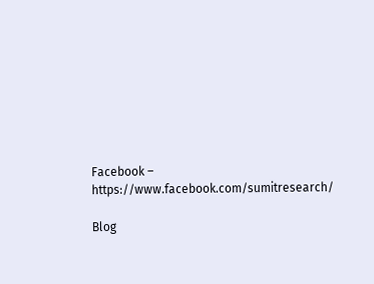Facebook – https://www.facebook.com/sumitresearch/

Blog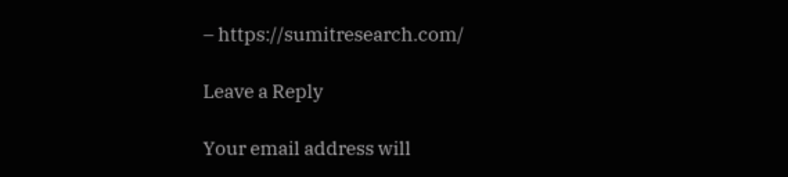– https://sumitresearch.com/

Leave a Reply

Your email address will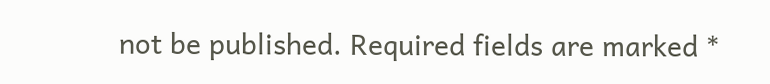not be published. Required fields are marked *